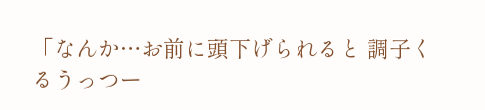「なんか…お前に頭下げられると 調子くるうっつー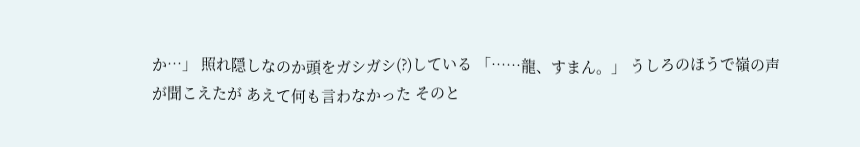か…」 照れ隠しなのか頭をガシガシ(?)している 「……龍、すまん。」 うしろのほうで嶺の声が聞こえたが あえて何も言わなかった そのと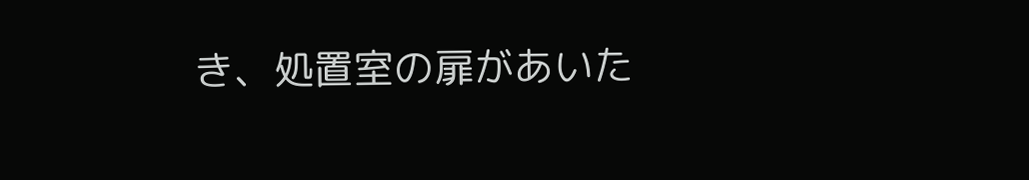き、処置室の扉があいた